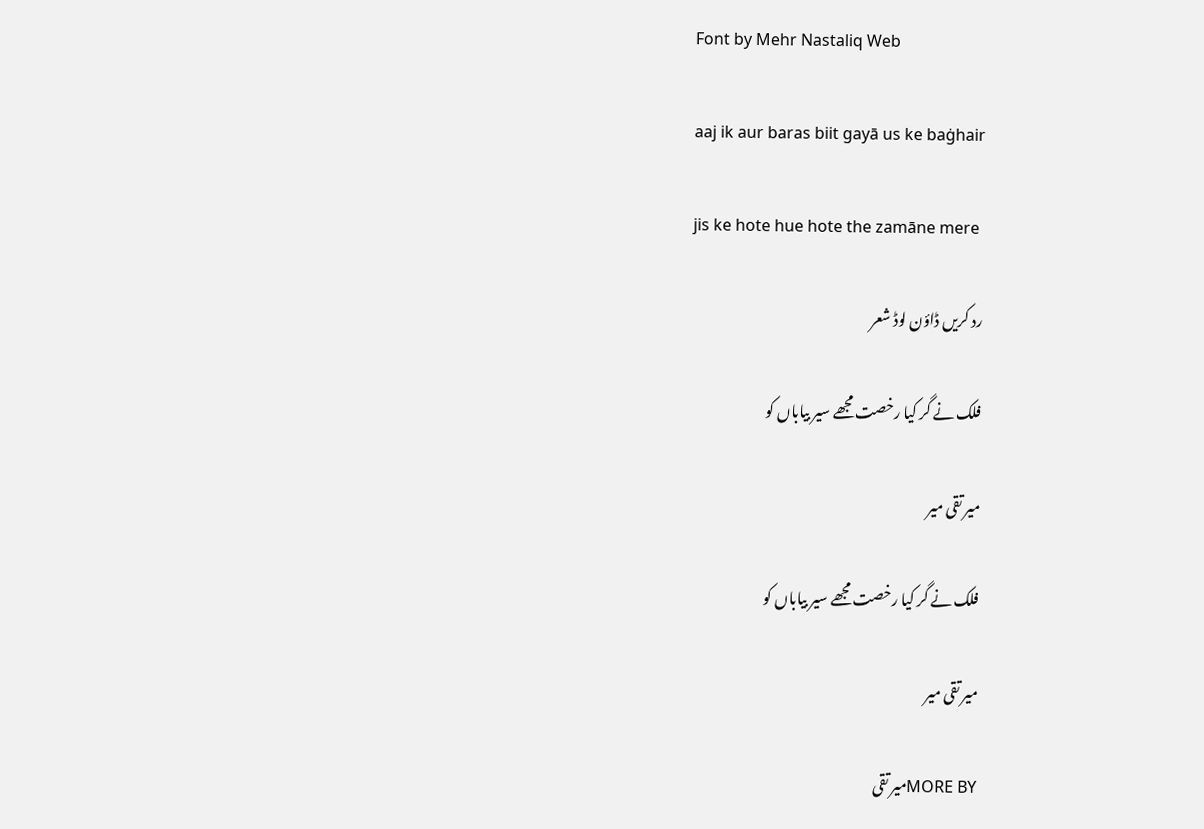Font by Mehr Nastaliq Web

aaj ik aur baras biit gayā us ke baġhair

jis ke hote hue hote the zamāne mere

رد کریں ڈاؤن لوڈ شعر

فلک نے گر کیا رخصت مجھے سیر بیاباں کو

میر تقی میر

فلک نے گر کیا رخصت مجھے سیر بیاباں کو

میر تقی میر

MORE BYمیر تقی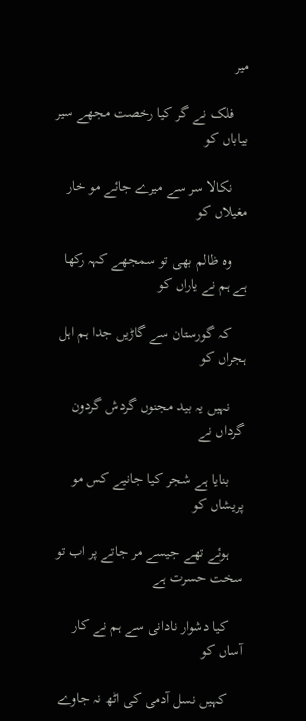میر

    فلک نے گر کیا رخصت مجھے سیر بیاباں کو

    نکالا سر سے میرے جائے مو خار مغیلاں کو

    وہ ظالم بھی تو سمجھے کہہ رکھا ہے ہم نے یاراں کو

    کہ گورستان سے گاڑیں جدا ہم اہل ہجراں کو

    نہیں یہ بید مجنوں گردش گردون گرداں نے

    بنایا ہے شجر کیا جانیے کس مو پریشاں کو

    ہوئے تھے جیسے مر جاتے پر اب تو سخت حسرت ہے

    کیا دشوار نادانی سے ہم نے کار آساں کو

    کہیں نسل آدمی کی اٹھ نہ جاوے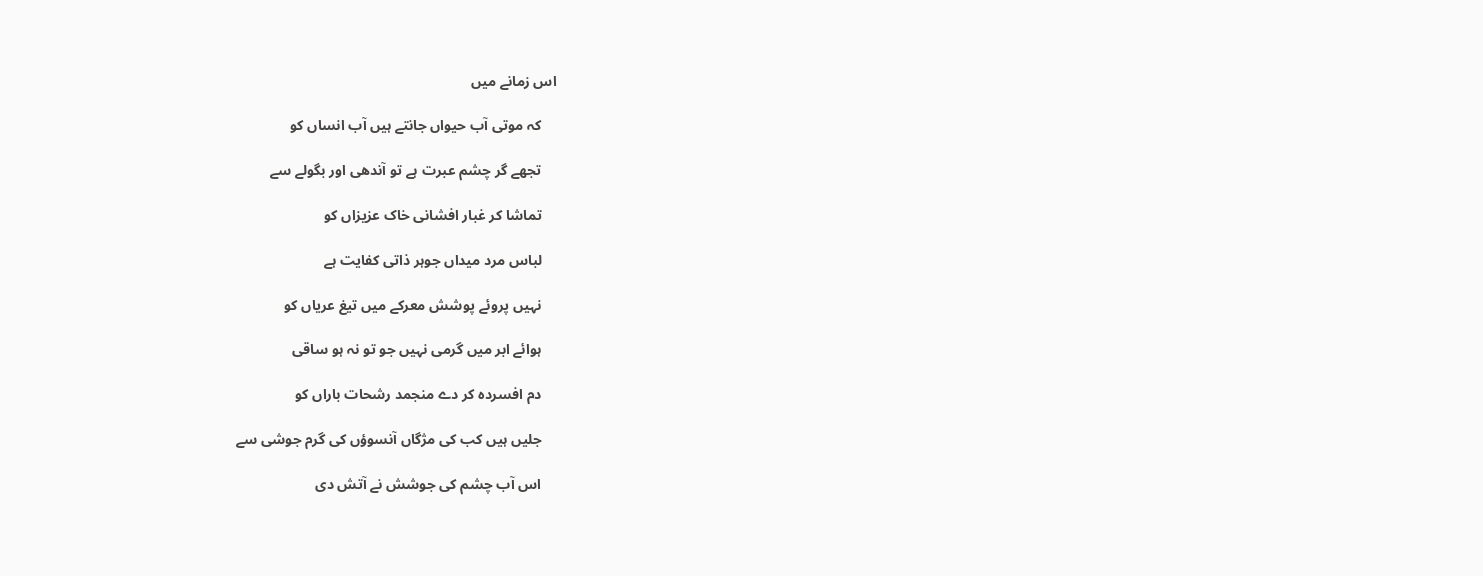اس زمانے میں

    کہ موتی آب حیواں جانتے ہیں آب انساں کو

    تجھے گر چشم عبرت ہے تو آندھی اور بگولے سے

    تماشا کر غبار افشانی خاک عزیزاں کو

    لباس مرد میداں جوہر ذاتی کفایت ہے

    نہیں پروئے پوشش معرکے میں تیغ عریاں کو

    ہوائے ابر میں گرمی نہیں جو تو نہ ہو ساقی

    دم افسردہ کر دے منجمد رشحات باراں کو

    جلیں ہیں کب کی مژگاں آنسوؤں کی گرم جوشی سے

    اس آب چشم کی جوشش نے آتش دی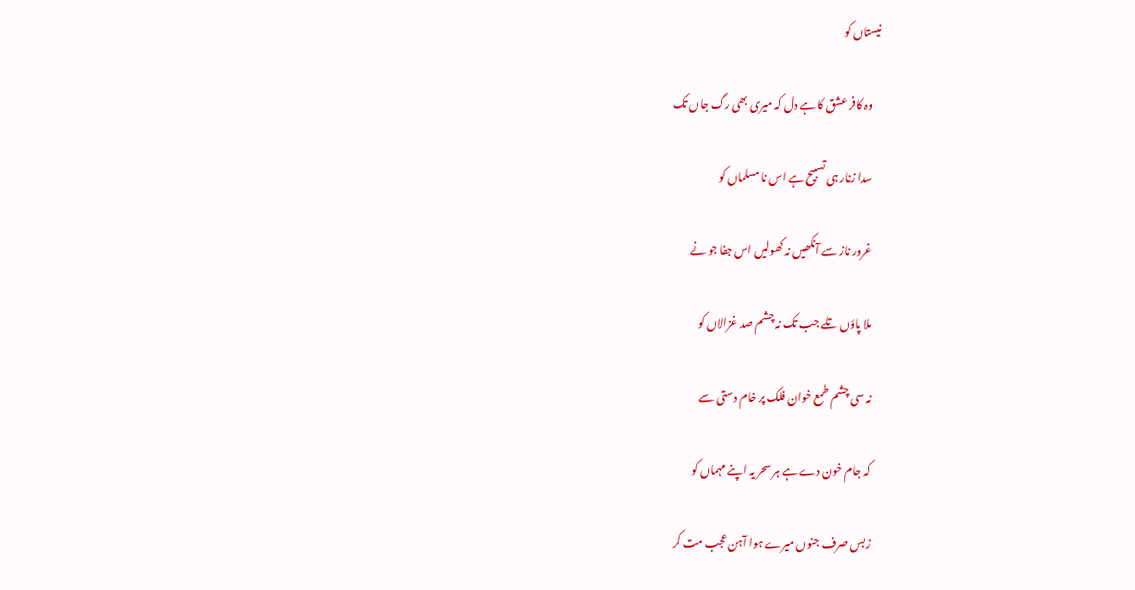نیستاں کو

    وہ کافر عشق کا ہے دل کہ میری بھی رگ جاں تک

    سدا زنار ہی تسبیح ہے اس نا مسلماں کو

    غرور ناز سے آنکھیں نہ کھولیں اس جفا جو نے

    ملا پاؤں تلے جب تک نہ چشم صد غزالاں کو

    نہ سی چشم طمع خوان فلک پر خام دستی سے

    کہ جام خون دے ہے ہر سحر یہ اپنے مہماں کو

    زبس صرف جنوں میرے ہوا آہن عجب مت کر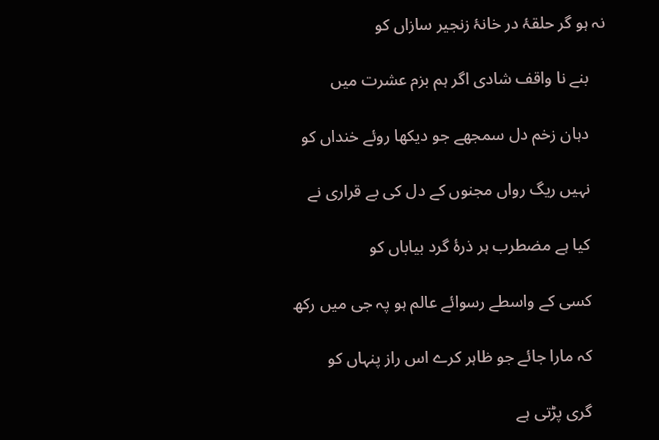نہ ہو گر حلقۂ در خانۂ زنجیر سازاں کو

    بنے نا واقف شادی اگر ہم بزم عشرت میں

    دہان زخم دل سمجھے جو دیکھا روئے خنداں کو

    نہیں ریگ رواں مجنوں کے دل کی بے قراری نے

    کیا ہے مضطرب ہر ذرۂ گرد بیاباں کو

    کسی کے واسطے رسوائے عالم ہو پہ جی میں رکھ

    کہ مارا جائے جو ظاہر کرے اس راز پنہاں کو

    گری پڑتی ہے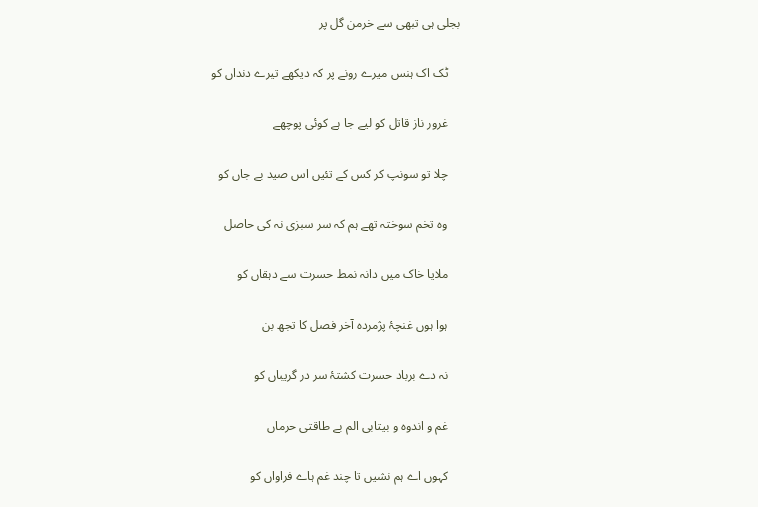بجلی ہی تبھی سے خرمن گل پر

    ٹک اک ہنس میرے رونے پر کہ دیکھے تیرے دنداں کو

    غرور ناز قاتل کو لیے جا ہے کوئی پوچھے

    چلا تو سونپ کر کس کے تئیں اس صید بے جاں کو

    وہ تخم سوختہ تھے ہم کہ سر سبزی نہ کی حاصل

    ملایا خاک میں دانہ نمط حسرت سے دہقاں کو

    ہوا ہوں غنچۂ پژمردہ آخر فصل کا تجھ بن

    نہ دے برباد حسرت کشتۂ سر در گریباں کو

    غم و اندوہ و بیتابی الم بے طاقتی حرماں

    کہوں اے ہم نشیں تا چند غم ہاے فراواں کو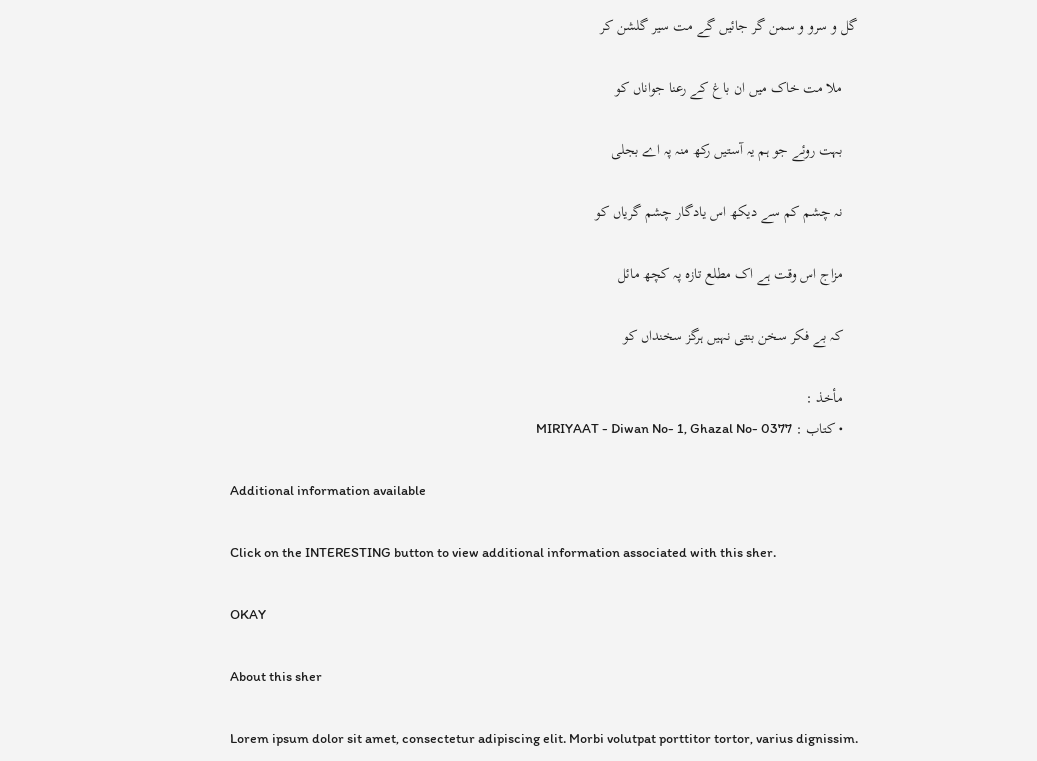گل و سرو و سمن گر جائیں گے مت سیر گلشن کر

    ملا مت خاک میں ان باغ کے رعنا جواناں کو

    بہت روئے جو ہم یہ آستیں رکھ منہ پہ اے بجلی

    نہ چشم کم سے دیکھ اس یادگار چشم گریاں کو

    مزاج اس وقت ہے اک مطلع تازہ پہ کچھ مائل

    کہ بے فکر سخن بنتی نہیں ہرگز سخنداں کو

    مأخذ :
    • کتاب : MIRIYAAT - Diwan No- 1, Ghazal No- 0377

    Additional information available

    Click on the INTERESTING button to view additional information associated with this sher.

    OKAY

    About this sher

    Lorem ipsum dolor sit amet, consectetur adipiscing elit. Morbi volutpat porttitor tortor, varius dignissim.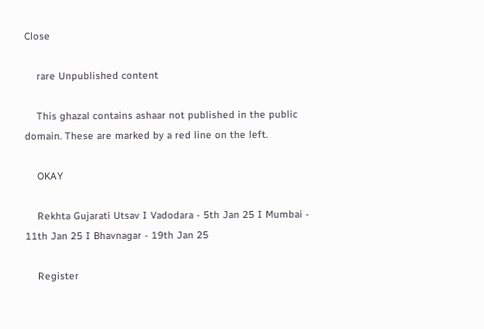Close

    rare Unpublished content

    This ghazal contains ashaar not published in the public domain. These are marked by a red line on the left.

    OKAY

    Rekhta Gujarati Utsav I Vadodara - 5th Jan 25 I Mumbai - 11th Jan 25 I Bhavnagar - 19th Jan 25

    Register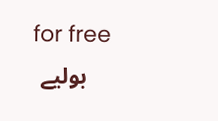for free
    بولیے